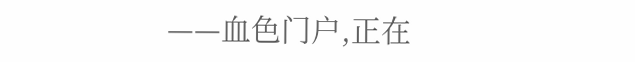——血色门户,正在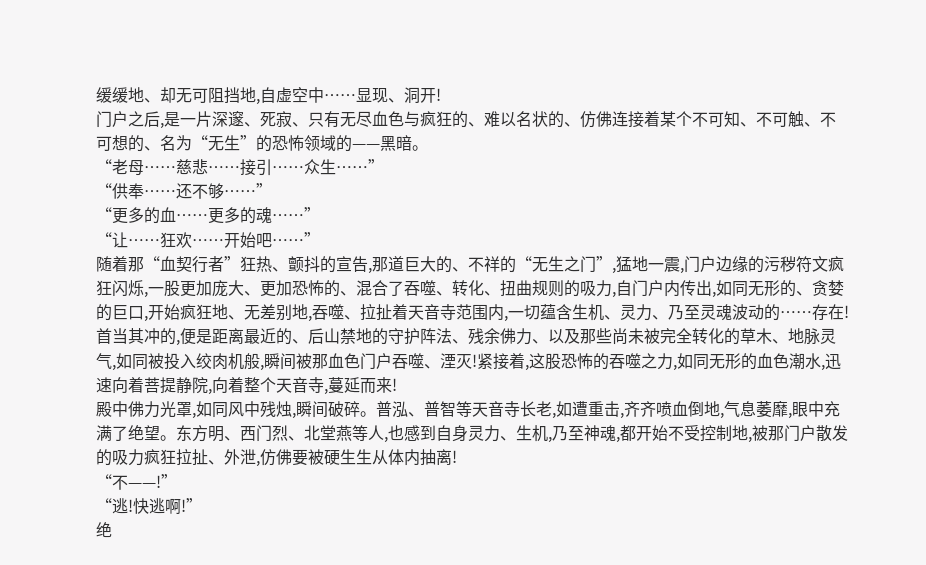缓缓地、却无可阻挡地,自虚空中……显现、洞开!
门户之后,是一片深邃、死寂、只有无尽血色与疯狂的、难以名状的、仿佛连接着某个不可知、不可触、不可想的、名为“无生”的恐怖领域的——黑暗。
“老母……慈悲……接引……众生……”
“供奉……还不够……”
“更多的血……更多的魂……”
“让……狂欢……开始吧……”
随着那“血契行者”狂热、颤抖的宣告,那道巨大的、不祥的“无生之门”,猛地一震,门户边缘的污秽符文疯狂闪烁,一股更加庞大、更加恐怖的、混合了吞噬、转化、扭曲规则的吸力,自门户内传出,如同无形的、贪婪的巨口,开始疯狂地、无差别地,吞噬、拉扯着天音寺范围内,一切蕴含生机、灵力、乃至灵魂波动的……存在!
首当其冲的,便是距离最近的、后山禁地的守护阵法、残余佛力、以及那些尚未被完全转化的草木、地脉灵气,如同被投入绞肉机般,瞬间被那血色门户吞噬、湮灭!紧接着,这股恐怖的吞噬之力,如同无形的血色潮水,迅速向着菩提静院,向着整个天音寺,蔓延而来!
殿中佛力光罩,如同风中残烛,瞬间破碎。普泓、普智等天音寺长老,如遭重击,齐齐喷血倒地,气息萎靡,眼中充满了绝望。东方明、西门烈、北堂燕等人,也感到自身灵力、生机,乃至神魂,都开始不受控制地,被那门户散发的吸力疯狂拉扯、外泄,仿佛要被硬生生从体内抽离!
“不——!”
“逃!快逃啊!”
绝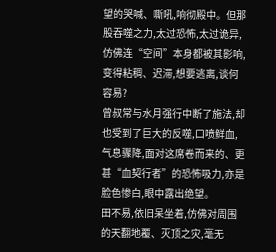望的哭喊、嘶吼,响彻殿中。但那股吞噬之力,太过恐怖,太过诡异,仿佛连“空间”本身都被其影响,变得粘稠、迟滞,想要逃离,谈何容易?
曾叔常与水月强行中断了施法,却也受到了巨大的反噬,口喷鲜血,气息骤降,面对这席卷而来的、更甚“血契行者”的恐怖吸力,亦是脸色惨白,眼中露出绝望。
田不易,依旧呆坐着,仿佛对周围的天翻地覆、灭顶之灾,毫无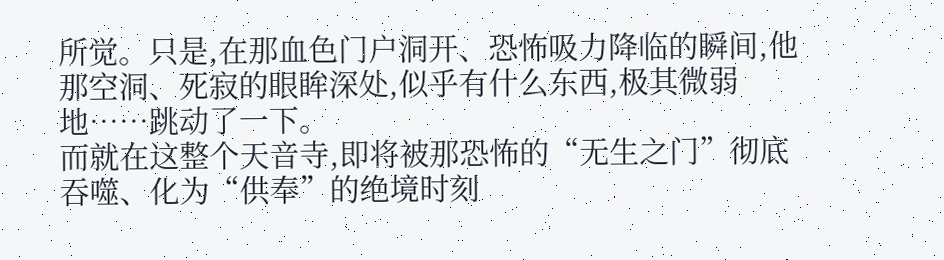所觉。只是,在那血色门户洞开、恐怖吸力降临的瞬间,他那空洞、死寂的眼眸深处,似乎有什么东西,极其微弱地……跳动了一下。
而就在这整个天音寺,即将被那恐怖的“无生之门”彻底吞噬、化为“供奉”的绝境时刻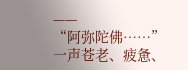——
“阿弥陀佛……”
一声苍老、疲惫、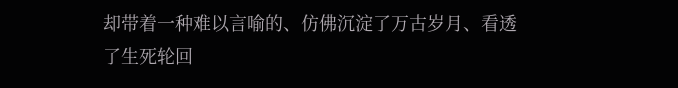却带着一种难以言喻的、仿佛沉淀了万古岁月、看透了生死轮回